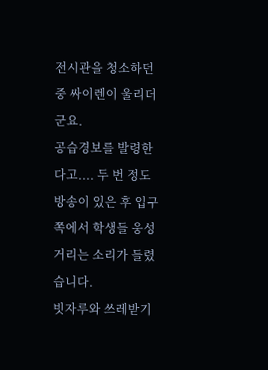전시관을 청소하던 중 싸이렌이 울리더군요.
공습경보를 발령한다고.... 두 번 정도 방송이 있은 후 입구쪽에서 학생들 웅성거리는 소리가 들렸습니다.
빗자루와 쓰레받기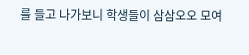를 들고 나가보니 학생들이 삼삼오오 모여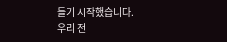들기 시작했습니다.
우리 전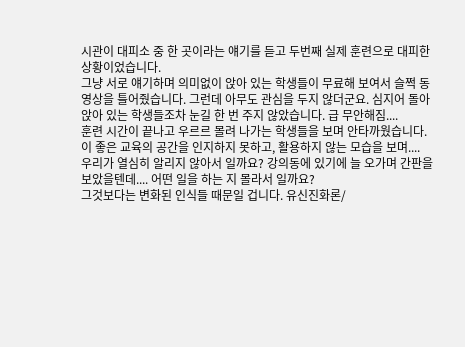시관이 대피소 중 한 곳이라는 얘기를 듣고 두번째 실제 훈련으로 대피한 상황이었습니다.
그냥 서로 얘기하며 의미없이 앉아 있는 학생들이 무료해 보여서 슬쩍 동영상을 틀어줬습니다. 그런데 아무도 관심을 두지 않더군요. 심지어 돌아앉아 있는 학생들조차 눈길 한 번 주지 않았습니다. 급 무안해짐....
훈련 시간이 끝나고 우르르 몰려 나가는 학생들을 보며 안타까웠습니다. 이 좋은 교육의 공간을 인지하지 못하고, 활용하지 않는 모습을 보며....
우리가 열심히 알리지 않아서 일까요? 강의동에 있기에 늘 오가며 간판을 보았을텐데.... 어떤 일을 하는 지 몰라서 일까요?
그것보다는 변화된 인식들 때문일 겁니다. 유신진화론/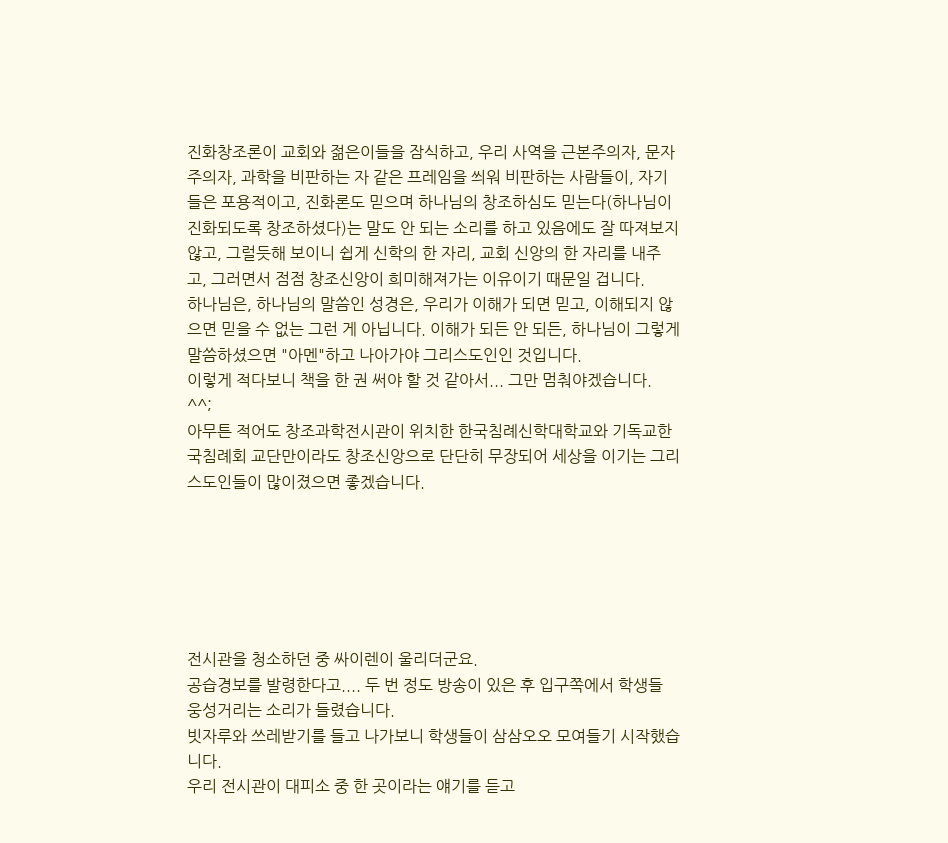진화창조론이 교회와 젊은이들을 잠식하고, 우리 사역을 근본주의자, 문자주의자, 과학을 비판하는 자 같은 프레임을 씌워 비판하는 사람들이, 자기들은 포용적이고, 진화론도 믿으며 하나님의 창조하심도 믿는다(하나님이 진화되도록 창조하셨다)는 말도 안 되는 소리를 하고 있음에도 잘 따져보지 않고, 그럴듯해 보이니 쉽게 신학의 한 자리, 교회 신앙의 한 자리를 내주고, 그러면서 점점 창조신앙이 희미해져가는 이유이기 때문일 겁니다.
하나님은, 하나님의 말씀인 성경은, 우리가 이해가 되면 믿고, 이해되지 않으면 믿을 수 없는 그런 게 아닙니다. 이해가 되든 안 되든, 하나님이 그렇게 말씀하셨으면 "아멘"하고 나아가야 그리스도인인 것입니다.
이렇게 적다보니 책을 한 권 써야 할 것 같아서... 그만 멈춰야겠습니다. ^^;
아무튼 적어도 창조과학전시관이 위치한 한국침례신학대학교와 기독교한국침례회 교단만이라도 창조신앙으로 단단히 무장되어 세상을 이기는 그리스도인들이 많이졌으면 좋겠습니다.






전시관을 청소하던 중 싸이렌이 울리더군요.
공습경보를 발령한다고.... 두 번 정도 방송이 있은 후 입구쪽에서 학생들 웅성거리는 소리가 들렸습니다.
빗자루와 쓰레받기를 들고 나가보니 학생들이 삼삼오오 모여들기 시작했습니다.
우리 전시관이 대피소 중 한 곳이라는 얘기를 듣고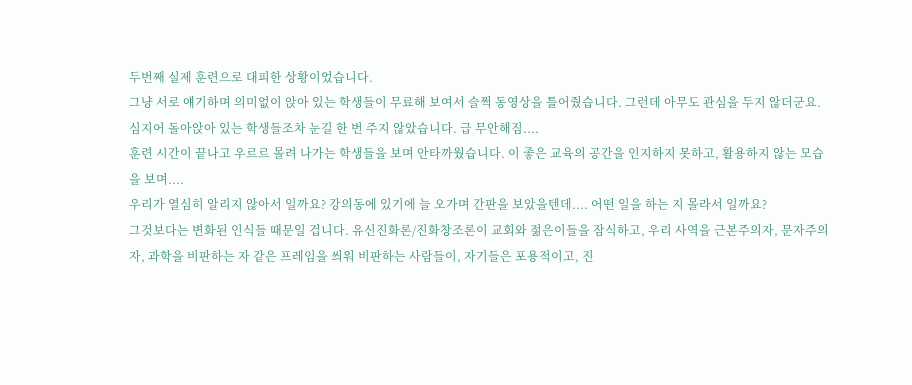두번째 실제 훈련으로 대피한 상황이었습니다.
그냥 서로 얘기하며 의미없이 앉아 있는 학생들이 무료해 보여서 슬쩍 동영상을 틀어줬습니다. 그런데 아무도 관심을 두지 않더군요. 심지어 돌아앉아 있는 학생들조차 눈길 한 번 주지 않았습니다. 급 무안해짐....
훈련 시간이 끝나고 우르르 몰려 나가는 학생들을 보며 안타까웠습니다. 이 좋은 교육의 공간을 인지하지 못하고, 활용하지 않는 모습을 보며....
우리가 열심히 알리지 않아서 일까요? 강의동에 있기에 늘 오가며 간판을 보았을텐데.... 어떤 일을 하는 지 몰라서 일까요?
그것보다는 변화된 인식들 때문일 겁니다. 유신진화론/진화창조론이 교회와 젊은이들을 잠식하고, 우리 사역을 근본주의자, 문자주의자, 과학을 비판하는 자 같은 프레임을 씌워 비판하는 사람들이, 자기들은 포용적이고, 진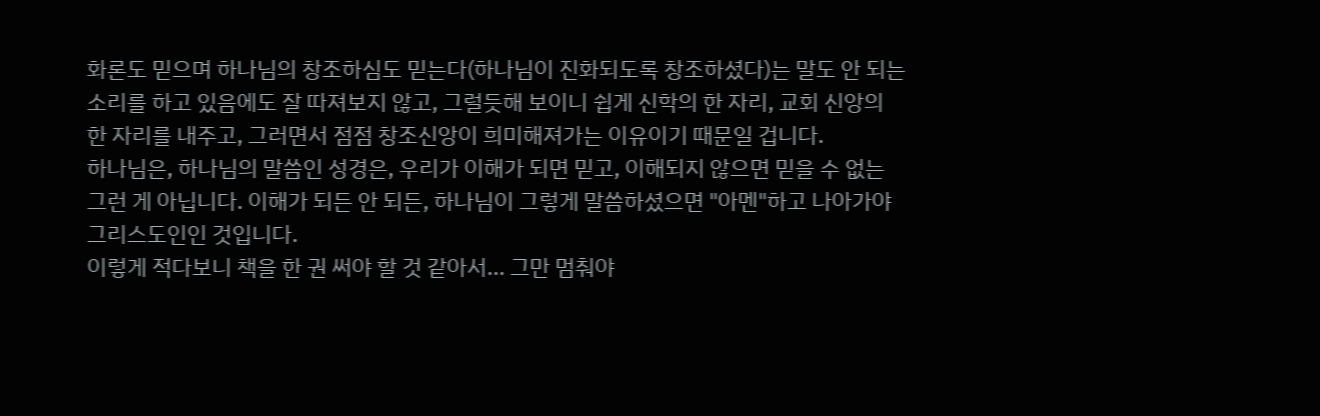화론도 믿으며 하나님의 창조하심도 믿는다(하나님이 진화되도록 창조하셨다)는 말도 안 되는 소리를 하고 있음에도 잘 따져보지 않고, 그럴듯해 보이니 쉽게 신학의 한 자리, 교회 신앙의 한 자리를 내주고, 그러면서 점점 창조신앙이 희미해져가는 이유이기 때문일 겁니다.
하나님은, 하나님의 말씀인 성경은, 우리가 이해가 되면 믿고, 이해되지 않으면 믿을 수 없는 그런 게 아닙니다. 이해가 되든 안 되든, 하나님이 그렇게 말씀하셨으면 "아멘"하고 나아가야 그리스도인인 것입니다.
이렇게 적다보니 책을 한 권 써야 할 것 같아서... 그만 멈춰야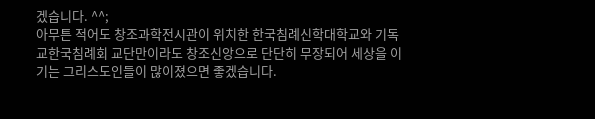겠습니다. ^^;
아무튼 적어도 창조과학전시관이 위치한 한국침례신학대학교와 기독교한국침례회 교단만이라도 창조신앙으로 단단히 무장되어 세상을 이기는 그리스도인들이 많이졌으면 좋겠습니다.